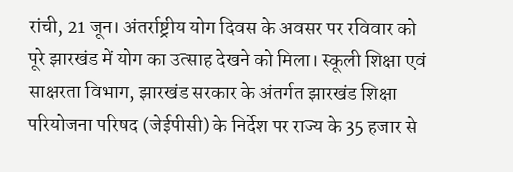रांची, 21 जून। अंतर्राष्ट्रीय योग दिवस के अवसर पर रविवार को पूरे झारखंड में योग का उत्साह देखने को मिला। स्कूली शिक्षा एवं साक्षरता विभाग, झारखंड सरकार के अंतर्गत झारखंड शिक्षा परियोजना परिषद (जेईपीसी) के निर्देश पर राज्य के 35 हजार से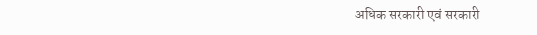अधिक सरकारी एवं सरकारी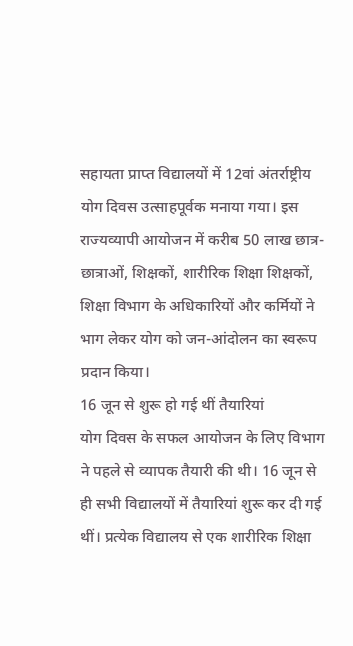सहायता प्राप्त विद्यालयों में 12वां अंतर्राष्ट्रीय योग दिवस उत्साहपूर्वक मनाया गया। इस राज्यव्यापी आयोजन में करीब 50 लाख छात्र-छात्राओं, शिक्षकों, शारीरिक शिक्षा शिक्षकों, शिक्षा विभाग के अधिकारियों और कर्मियों ने भाग लेकर योग को जन-आंदोलन का स्वरूप प्रदान किया।
16 जून से शुरू हो गई थीं तैयारियां
योग दिवस के सफल आयोजन के लिए विभाग ने पहले से व्यापक तैयारी की थी। 16 जून से ही सभी विद्यालयों में तैयारियां शुरू कर दी गई थीं। प्रत्येक विद्यालय से एक शारीरिक शिक्षा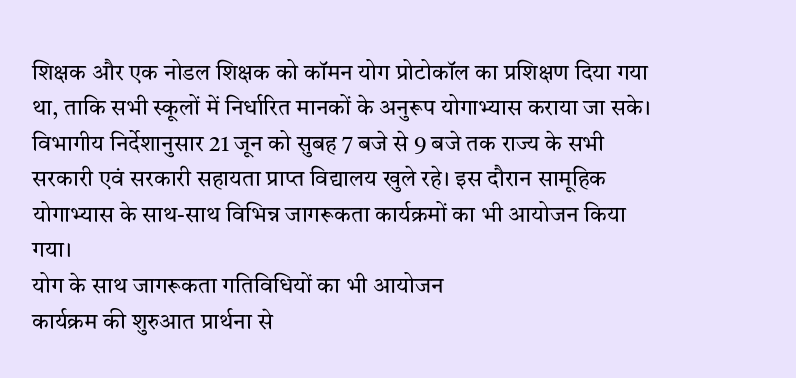शिक्षक और एक नोडल शिक्षक को कॉमन योग प्रोटोकॉल का प्रशिक्षण दिया गया था, ताकि सभी स्कूलों में निर्धारित मानकों के अनुरूप योगाभ्यास कराया जा सके।
विभागीय निर्देशानुसार 21 जून को सुबह 7 बजे से 9 बजे तक राज्य के सभी सरकारी एवं सरकारी सहायता प्राप्त विद्यालय खुले रहे। इस दौरान सामूहिक योगाभ्यास के साथ-साथ विभिन्न जागरूकता कार्यक्रमों का भी आयोजन किया गया।
योग के साथ जागरूकता गतिविधियों का भी आयोजन
कार्यक्रम की शुरुआत प्रार्थना से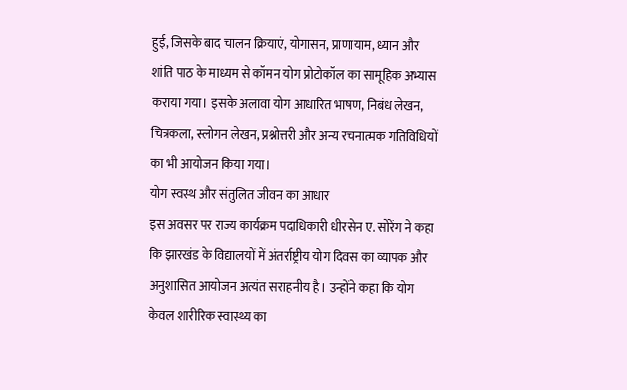हुई, जिसके बाद चालन क्रियाएं, योगासन, प्राणायाम, ध्यान और शांति पाठ के माध्यम से कॉमन योग प्रोटोकॉल का सामूहिक अभ्यास कराया गया। इसके अलावा योग आधारित भाषण, निबंध लेखन, चित्रकला, स्लोगन लेखन, प्रश्नोत्तरी और अन्य रचनात्मक गतिविधियों का भी आयोजन किया गया।
योग स्वस्थ और संतुलित जीवन का आधार
इस अवसर पर राज्य कार्यक्रम पदाधिकारी धीरसेन ए. सोरेंग ने कहा कि झारखंड के विद्यालयों में अंतर्राष्ट्रीय योग दिवस का व्यापक और अनुशासित आयोजन अत्यंत सराहनीय है। उन्होंने कहा कि योग केवल शारीरिक स्वास्थ्य का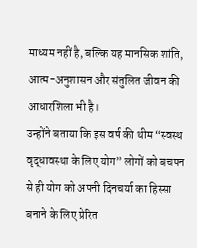माध्यम नहीं है, बल्कि यह मानसिक शांति, आत्म-अनुशासन और संतुलित जीवन की आधारशिला भी है।
उन्होंने बताया कि इस वर्ष की थीम “स्वस्थ वृद्धावस्था के लिए योग” लोगों को बचपन से ही योग को अपनी दिनचर्या का हिस्सा बनाने के लिए प्रेरित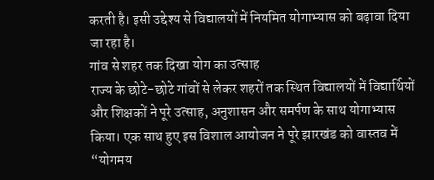करती है। इसी उद्देश्य से विद्यालयों में नियमित योगाभ्यास को बढ़ावा दिया जा रहा है।
गांव से शहर तक दिखा योग का उत्साह
राज्य के छोटे-छोटे गांवों से लेकर शहरों तक स्थित विद्यालयों में विद्यार्थियों और शिक्षकों ने पूरे उत्साह, अनुशासन और समर्पण के साथ योगाभ्यास किया। एक साथ हुए इस विशाल आयोजन ने पूरे झारखंड को वास्तव में “योगमय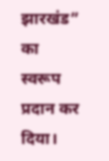झारखंड” का स्वरूप प्रदान कर दिया।